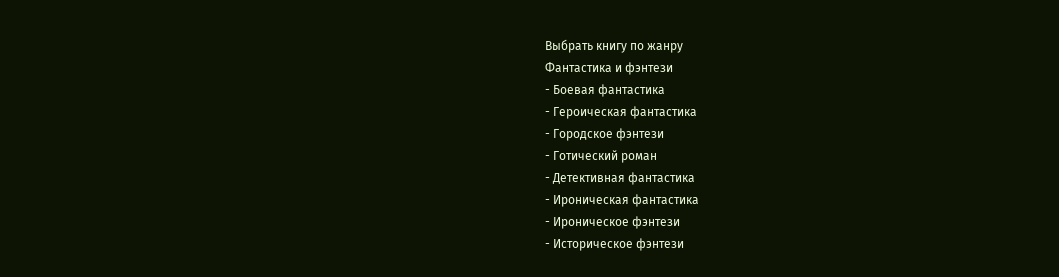Выбрать книгу по жанру
Фантастика и фэнтези
- Боевая фантастика
- Героическая фантастика
- Городское фэнтези
- Готический роман
- Детективная фантастика
- Ироническая фантастика
- Ироническое фэнтези
- Историческое фэнтези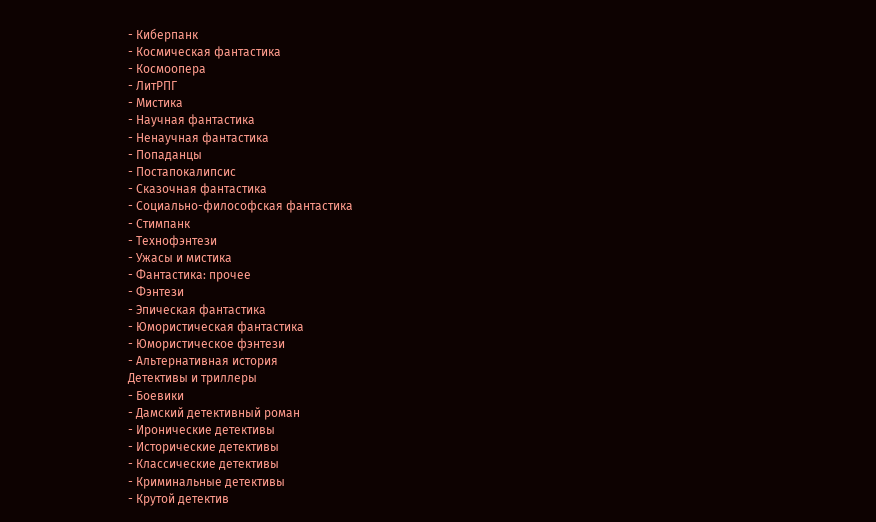- Киберпанк
- Космическая фантастика
- Космоопера
- ЛитРПГ
- Мистика
- Научная фантастика
- Ненаучная фантастика
- Попаданцы
- Постапокалипсис
- Сказочная фантастика
- Социально-философская фантастика
- Стимпанк
- Технофэнтези
- Ужасы и мистика
- Фантастика: прочее
- Фэнтези
- Эпическая фантастика
- Юмористическая фантастика
- Юмористическое фэнтези
- Альтернативная история
Детективы и триллеры
- Боевики
- Дамский детективный роман
- Иронические детективы
- Исторические детективы
- Классические детективы
- Криминальные детективы
- Крутой детектив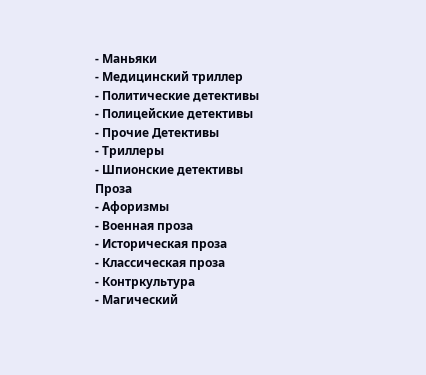- Маньяки
- Медицинский триллер
- Политические детективы
- Полицейские детективы
- Прочие Детективы
- Триллеры
- Шпионские детективы
Проза
- Афоризмы
- Военная проза
- Историческая проза
- Классическая проза
- Контркультура
- Магический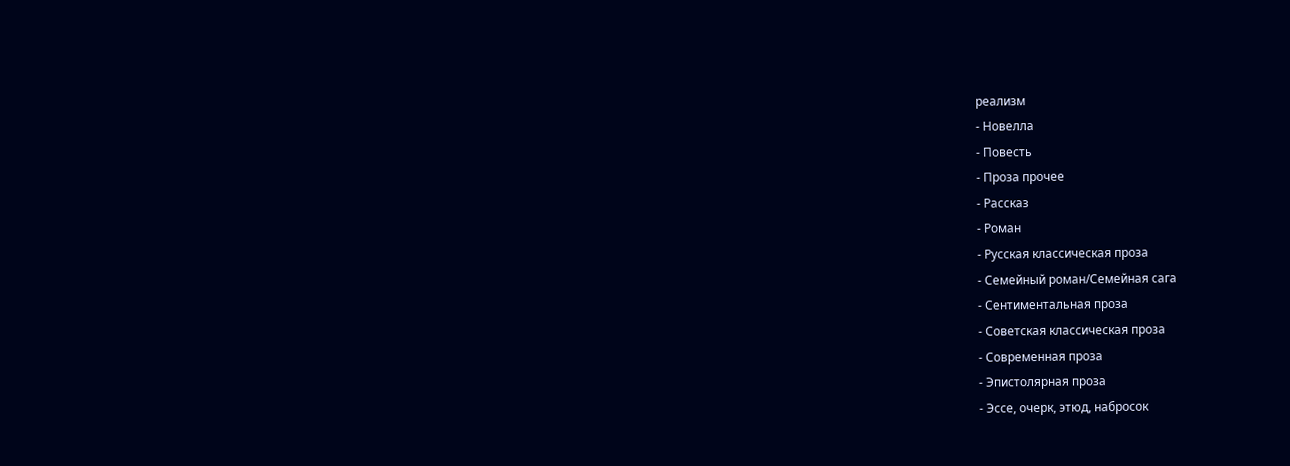реализм
- Новелла
- Повесть
- Проза прочее
- Рассказ
- Роман
- Русская классическая проза
- Семейный роман/Семейная сага
- Сентиментальная проза
- Советская классическая проза
- Современная проза
- Эпистолярная проза
- Эссе, очерк, этюд, набросок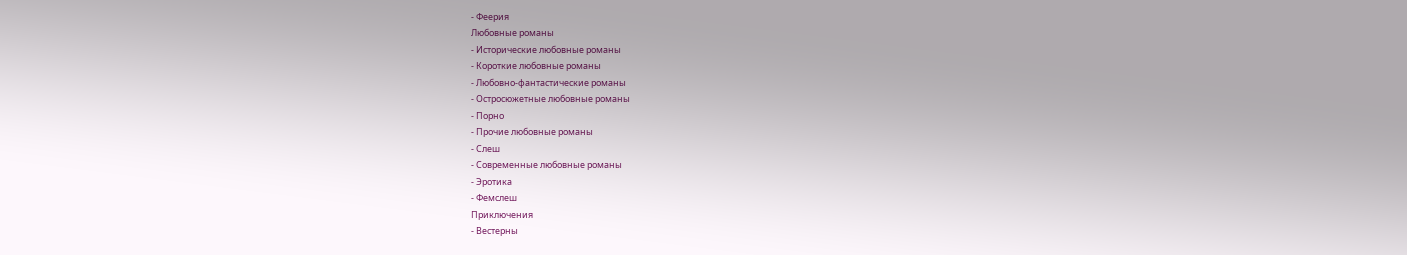- Феерия
Любовные романы
- Исторические любовные романы
- Короткие любовные романы
- Любовно-фантастические романы
- Остросюжетные любовные романы
- Порно
- Прочие любовные романы
- Слеш
- Современные любовные романы
- Эротика
- Фемслеш
Приключения
- Вестерны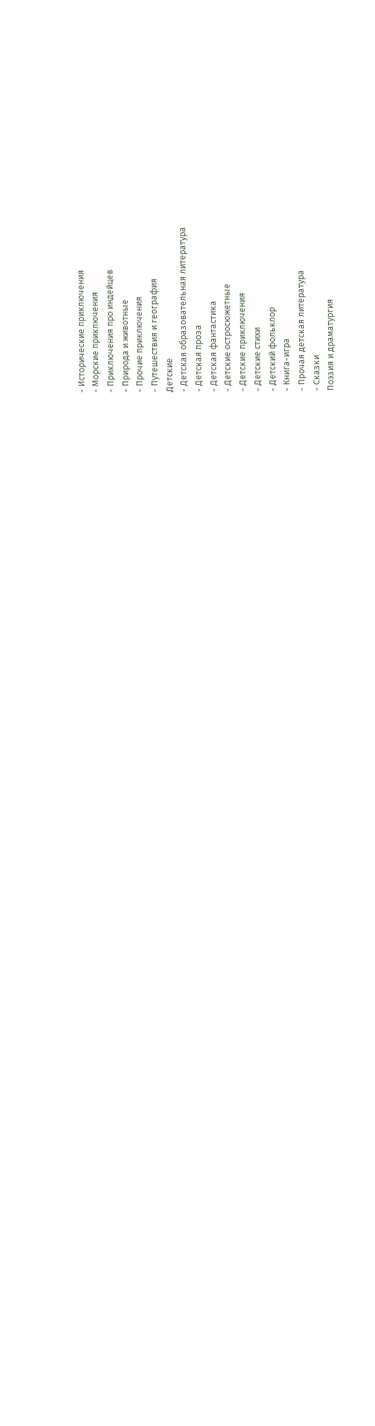- Исторические приключения
- Морские приключения
- Приключения про индейцев
- Природа и животные
- Прочие приключения
- Путешествия и география
Детские
- Детская образовательная литература
- Детская проза
- Детская фантастика
- Детские остросюжетные
- Детские приключения
- Детские стихи
- Детский фольклор
- Книга-игра
- Прочая детская литература
- Сказки
Поэзия и драматургия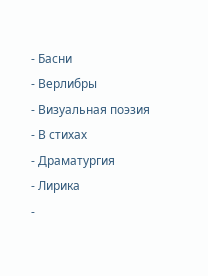- Басни
- Верлибры
- Визуальная поэзия
- В стихах
- Драматургия
- Лирика
-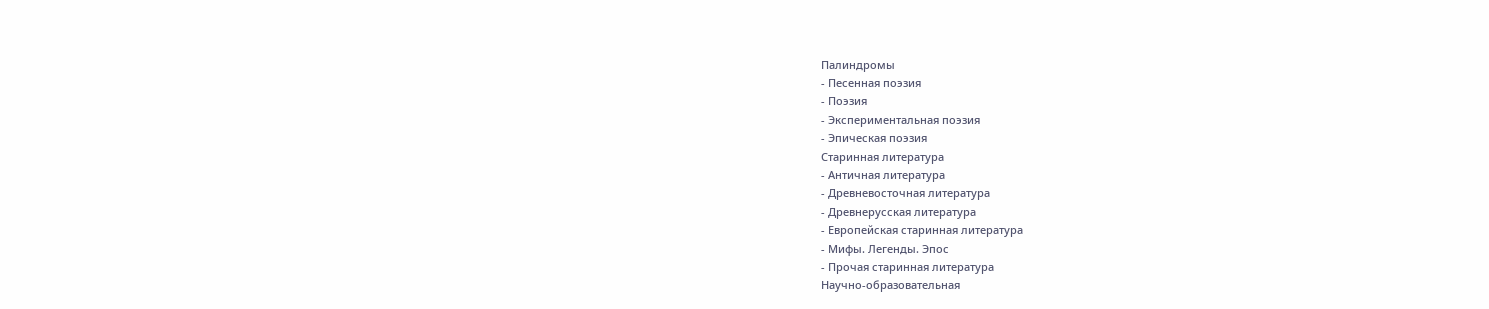Палиндромы
- Песенная поэзия
- Поэзия
- Экспериментальная поэзия
- Эпическая поэзия
Старинная литература
- Античная литература
- Древневосточная литература
- Древнерусская литература
- Европейская старинная литература
- Мифы. Легенды. Эпос
- Прочая старинная литература
Научно-образовательная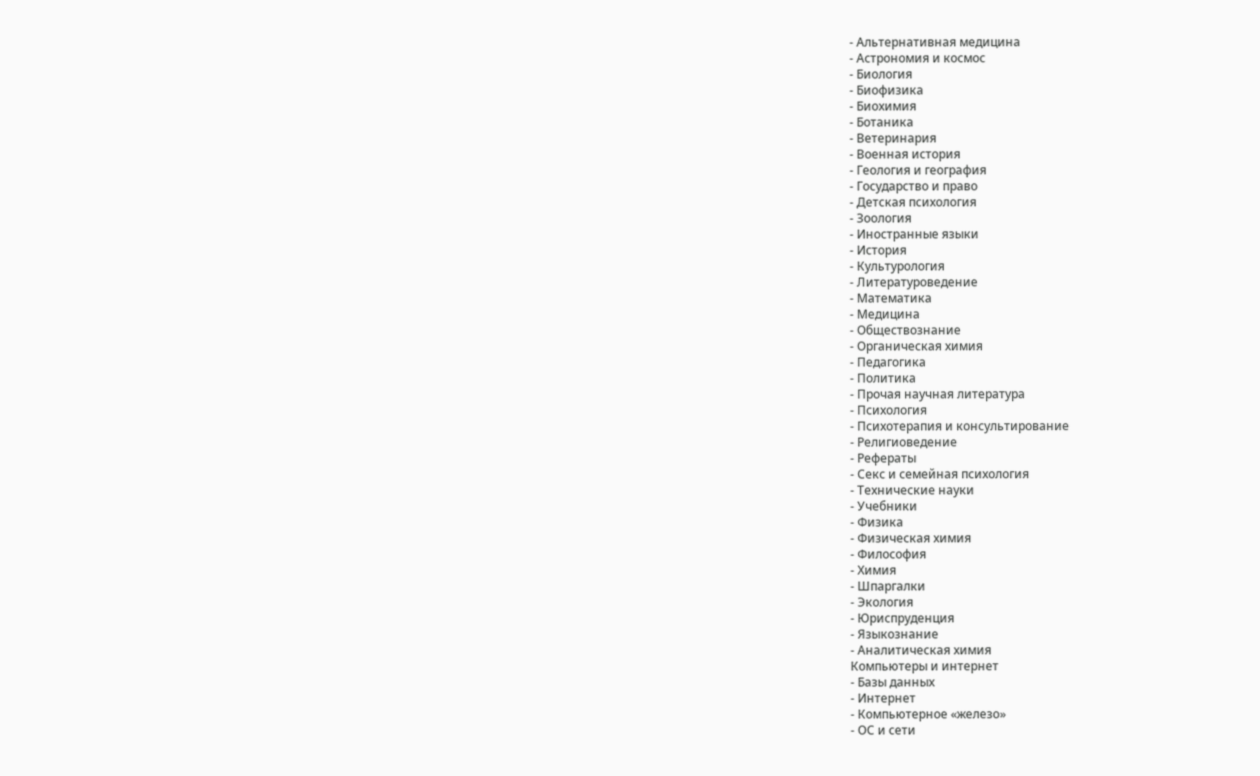- Альтернативная медицина
- Астрономия и космос
- Биология
- Биофизика
- Биохимия
- Ботаника
- Ветеринария
- Военная история
- Геология и география
- Государство и право
- Детская психология
- Зоология
- Иностранные языки
- История
- Культурология
- Литературоведение
- Математика
- Медицина
- Обществознание
- Органическая химия
- Педагогика
- Политика
- Прочая научная литература
- Психология
- Психотерапия и консультирование
- Религиоведение
- Рефераты
- Секс и семейная психология
- Технические науки
- Учебники
- Физика
- Физическая химия
- Философия
- Химия
- Шпаргалки
- Экология
- Юриспруденция
- Языкознание
- Аналитическая химия
Компьютеры и интернет
- Базы данных
- Интернет
- Компьютерное «железо»
- ОС и сети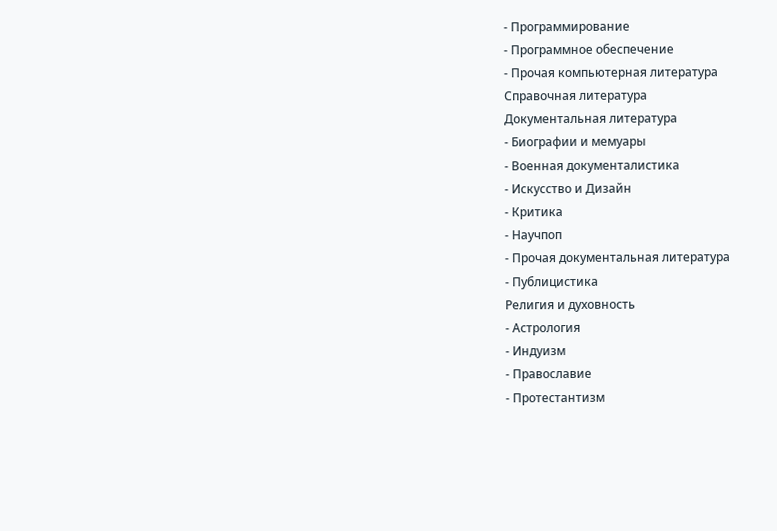- Программирование
- Программное обеспечение
- Прочая компьютерная литература
Справочная литература
Документальная литература
- Биографии и мемуары
- Военная документалистика
- Искусство и Дизайн
- Критика
- Научпоп
- Прочая документальная литература
- Публицистика
Религия и духовность
- Астрология
- Индуизм
- Православие
- Протестантизм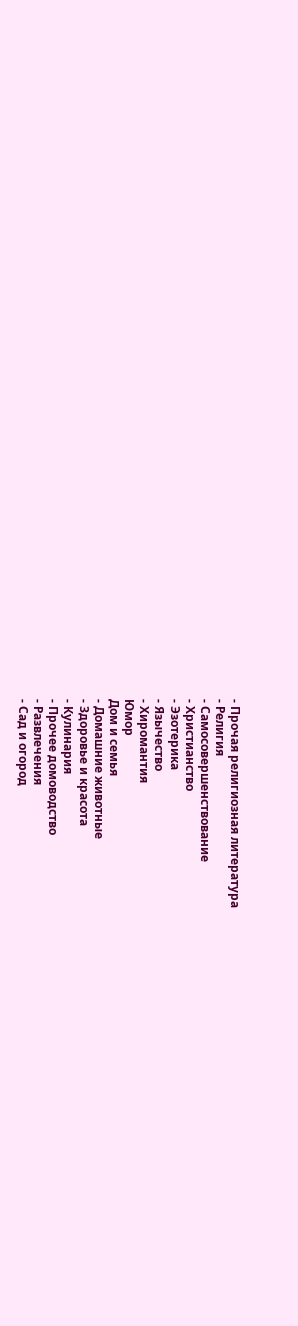- Прочая религиозная литература
- Религия
- Самосовершенствование
- Христианство
- Эзотерика
- Язычество
- Хиромантия
Юмор
Дом и семья
- Домашние животные
- Здоровье и красота
- Кулинария
- Прочее домоводство
- Развлечения
- Сад и огород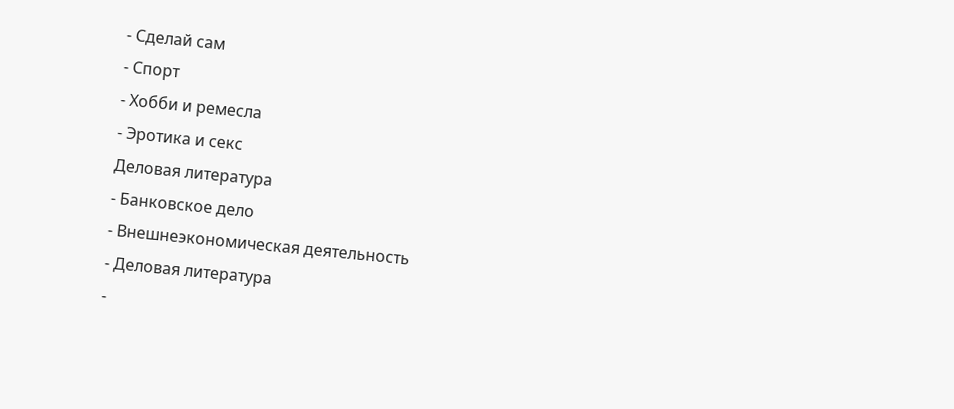- Сделай сам
- Спорт
- Хобби и ремесла
- Эротика и секс
Деловая литература
- Банковское дело
- Внешнеэкономическая деятельность
- Деловая литература
-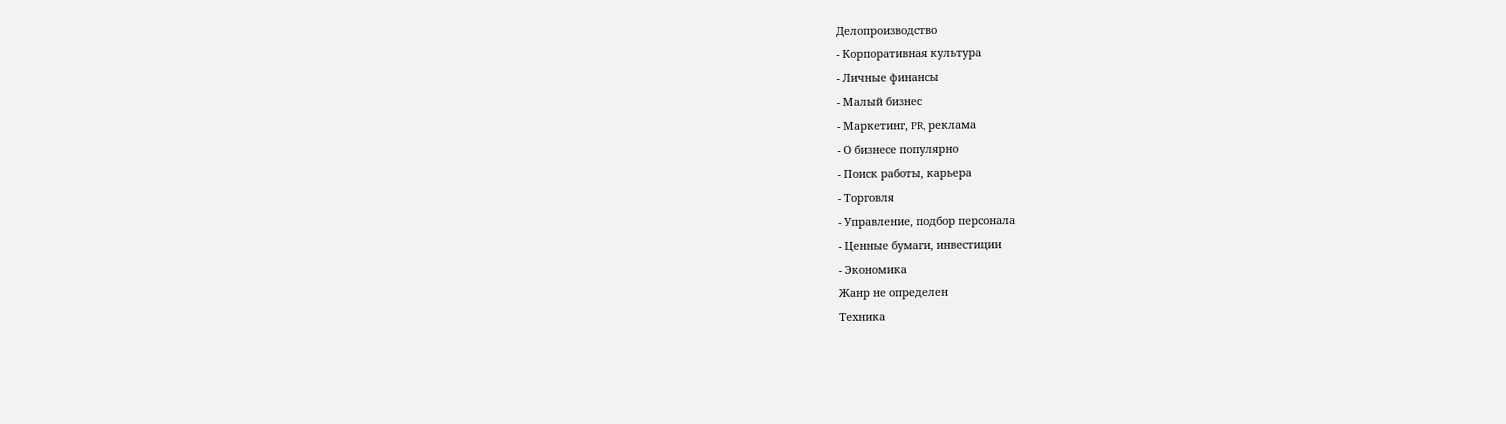Делопроизводство
- Корпоративная культура
- Личные финансы
- Малый бизнес
- Маркетинг, PR, реклама
- О бизнесе популярно
- Поиск работы, карьера
- Торговля
- Управление, подбор персонала
- Ценные бумаги, инвестиции
- Экономика
Жанр не определен
Техника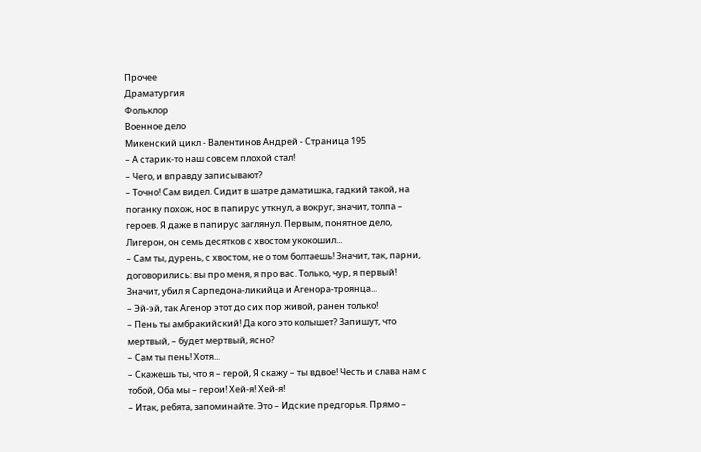Прочее
Драматургия
Фольклор
Военное дело
Микенский цикл - Валентинов Андрей - Страница 195
– А старик-то наш совсем плохой стал!
– Чего, и вправду записывают?
– Точно! Сам видел. Сидит в шатре даматишка, гадкий такой, на поганку похож, нос в папирус уткнул, а вокруг, значит, толпа – героев. Я даже в папирус заглянул. Первым, понятное дело, Лигерон, он семь десятков с хвостом укокошил...
– Сам ты, дурень, с хвостом, не о том болтаешь! Значит, так, парни, договорились: вы про меня, я про вас. Только, чур, я первый! Значит, убил я Сарпедона-ликийца и Агенора-троянца...
– Эй-эй, так Агенор этот до сих пор живой, ранен только!
– Пень ты амбракийский! Да кого это колышет? Запишут, что мертвый, – будет мертвый, ясно?
– Сам ты пень! Хотя...
– Скажешь ты, что я – герой, Я скажу – ты вдвое! Честь и слава нам с тобой, Оба мы – герои! Хей-я! Хей-я!
– Итак, ребята, запоминайте. Это – Идские предгорья. Прямо –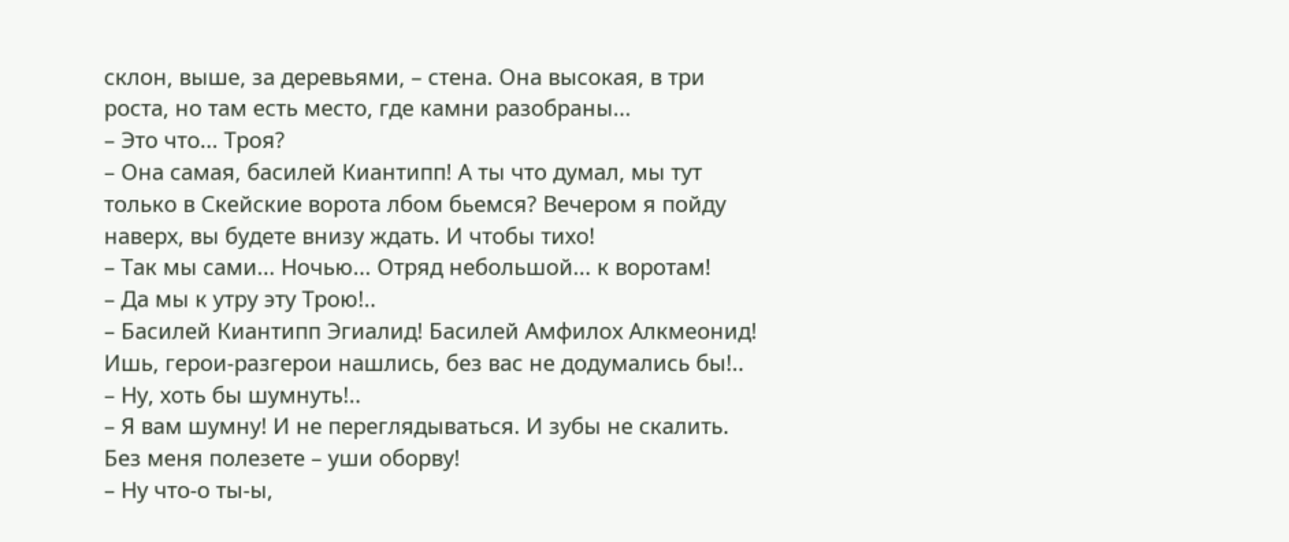склон, выше, за деревьями, – стена. Она высокая, в три роста, но там есть место, где камни разобраны...
– Это что... Троя?
– Она самая, басилей Киантипп! А ты что думал, мы тут только в Скейские ворота лбом бьемся? Вечером я пойду наверх, вы будете внизу ждать. И чтобы тихо!
– Так мы сами... Ночью... Отряд небольшой... к воротам!
– Да мы к утру эту Трою!..
– Басилей Киантипп Эгиалид! Басилей Амфилох Алкмеонид! Ишь, герои-разгерои нашлись, без вас не додумались бы!..
– Ну, хоть бы шумнуть!..
– Я вам шумну! И не переглядываться. И зубы не скалить. Без меня полезете – уши оборву!
– Ну что-о ты-ы,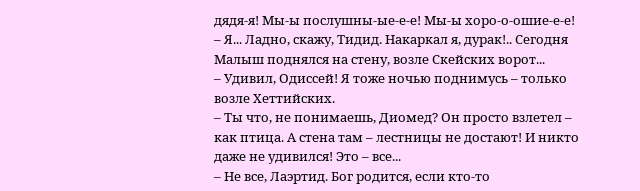дядя-я! Мы-ы послушны-ые-е-е! Мы-ы хоро-о-ошие-е-е!
– Я... Ладно, скажу, Тидид. Накаркал я, дурак!.. Сегодня Малыш поднялся на стену, возле Скейских ворот...
– Удивил, Одиссей! Я тоже ночью поднимусь – только возле Хеттийских.
– Ты что, не понимаешь, Диомед? Он просто взлетел – как птица. А стена там – лестницы не достают! И никто даже не удивился! Это – все...
– Не все, Лаэртид. Бог родится, если кто-то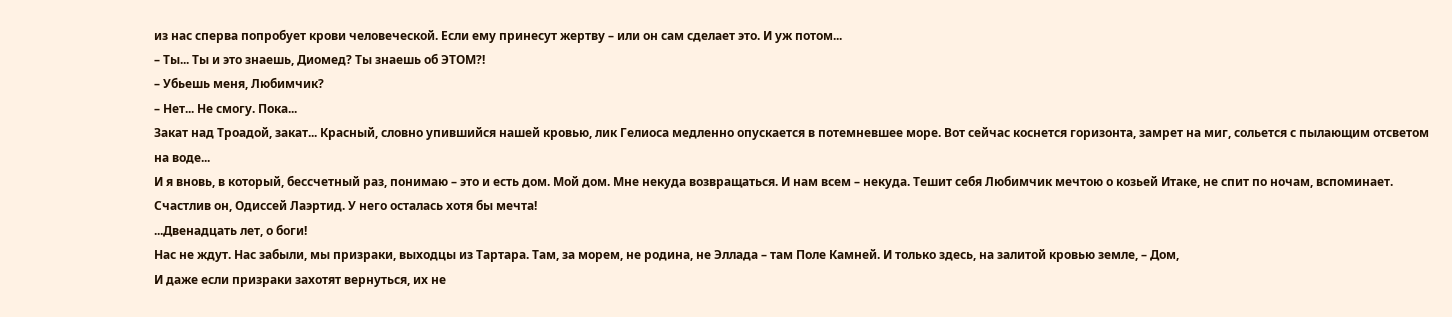из нас сперва попробует крови человеческой. Если ему принесут жертву – или он сам сделает это. И уж потом...
– Ты... Ты и это знаешь, Диомед? Ты знаешь об ЭТОМ?!
– Убьешь меня, Любимчик?
– Нет... Не смогу. Пока...
Закат над Троадой, закат... Красный, словно упившийся нашей кровью, лик Гелиоса медленно опускается в потемневшее море. Вот сейчас коснется горизонта, замрет на миг, сольется с пылающим отсветом на воде...
И я вновь, в который, бессчетный раз, понимаю – это и есть дом. Мой дом. Мне некуда возвращаться. И нам всем – некуда. Тешит себя Любимчик мечтою о козьей Итаке, не спит по ночам, вспоминает. Счастлив он, Одиссей Лаэртид. У него осталась хотя бы мечта!
...Двенадцать лет, о боги!
Нас не ждут. Нас забыли, мы призраки, выходцы из Тартара. Там, за морем, не родина, не Эллада – там Поле Камней. И только здесь, на залитой кровью земле, – Дом,
И даже если призраки захотят вернуться, их не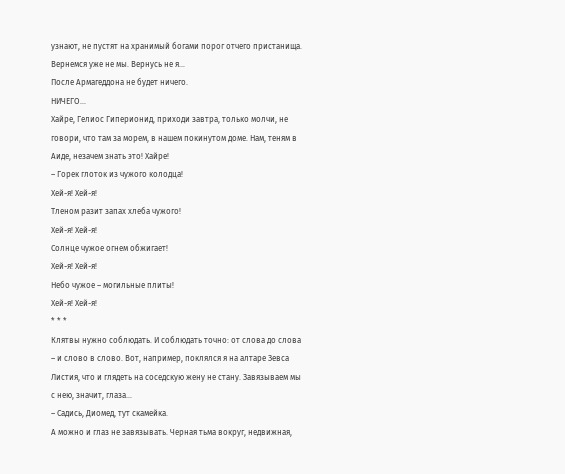узнают, не пустят на хранимый богами порог отчего пристанища. Вернемся уже не мы. Вернусь не я...
После Армагеддона не будет ничего.
НИЧЕГО...
Хайре, Гелиос Гиперионид, приходи завтра, только молчи, не говори, что там за морем, в нашем покинутом доме. Нам, теням в Аиде, незачем знать это! Хайре!
– Горек глоток из чужого колодца!
Хей-я! Хей-я!
Тленом разит запах хлеба чужого!
Хей-я! Хей-я!
Солнце чужое огнем обжигает!
Хей-я! Хей-я!
Небо чужое – могильные плиты!
Хей-я! Хей-я!
* * *
Клятвы нужно соблюдать. И соблюдать точно: от слова до слова – и слово в слово. Вот, например, поклялся я на алтаре Зевса Листия, что и глядеть на соседскую жену не стану. Завязываем мы с нею, значит, глаза...
– Садись, Диомед, тут скамейка.
А можно и глаз не завязывать. Черная тьма вокруг, недвижная,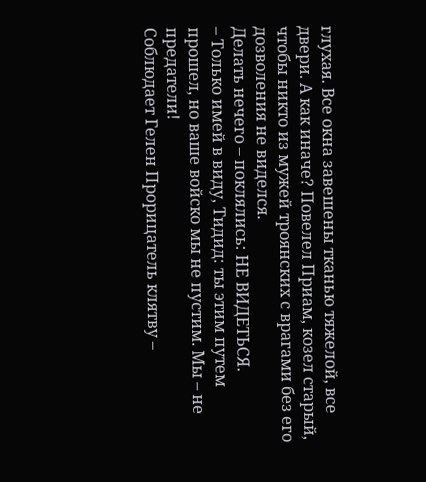глухая. Все окна завешены тканью тяжелой, все двери. А как иначе? Повелел Приам, козел старый, чтобы никто из мужей троянских с врагами без его дозволения не виделся.
Делать нечего – поклялись: НЕ ВИДЕТЬСЯ.
– Только имей в виду, Тидид: ты этим путем прошел, но ваше войско мы не пустим. Мы – не предатели!
Соблюдает Гелен Прорицатель клятву –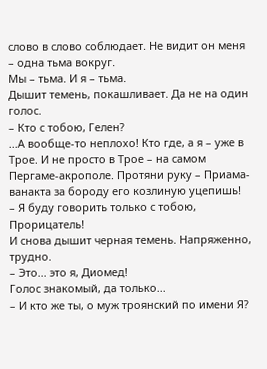слово в слово соблюдает. Не видит он меня – одна тьма вокруг.
Мы – тьма. И я – тьма.
Дышит темень, покашливает. Да не на один голос.
– Кто с тобою, Гелен?
...А вообще-то неплохо! Кто где, а я – уже в Трое. И не просто в Трое – на самом Пергаме-акрополе. Протяни руку – Приама-ванакта за бороду его козлиную уцепишь!
– Я буду говорить только с тобою, Прорицатель!
И снова дышит черная темень. Напряженно, трудно.
– Это... это я, Диомед!
Голос знакомый, да только...
– И кто же ты, о муж троянский по имени Я?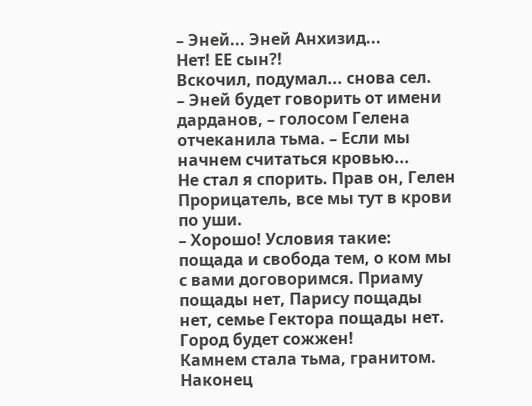– Эней... Эней Анхизид...
Нет! ЕЕ сын?!
Вскочил, подумал... снова сел.
– Эней будет говорить от имени дарданов, – голосом Гелена отчеканила тьма. – Если мы начнем считаться кровью...
Не стал я спорить. Прав он, Гелен Прорицатель, все мы тут в крови по уши.
– Хорошо! Условия такие: пощада и свобода тем, о ком мы с вами договоримся. Приаму пощады нет, Парису пощады нет, семье Гектора пощады нет. Город будет сожжен!
Камнем стала тьма, гранитом. Наконец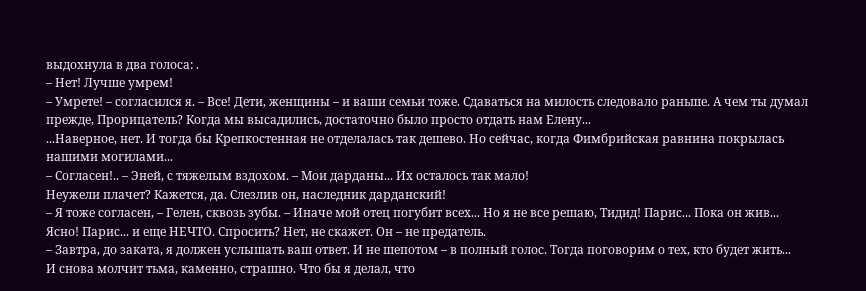выдохнула в два голоса: .
– Нет! Лучше умрем!
– Умрете! – согласился я. – Все! Дети, женщины – и ваши семьи тоже. Сдаваться на милость следовало раньше. А чем ты думал прежде, Прорицатель? Когда мы высадились, достаточно было просто отдать нам Елену...
...Наверное, нет. И тогда бы Крепкостенная не отделалась так дешево. Но сейчас, когда Фимбрийская равнина покрылась нашими могилами...
– Согласен!.. – Эней, с тяжелым вздохом. – Мои дарданы... Их осталось так мало!
Неужели плачет? Кажется, да. Слезлив он, наследник дарданский!
– Я тоже согласен, – Гелен, сквозь зубы. – Иначе мой отец погубит всех... Но я не все решаю, Тидид! Парис... Пока он жив...
Ясно! Парис... и еще НЕЧТО. Спросить? Нет, не скажет. Он – не предатель.
– Завтра, до заката, я должен услышать ваш ответ. И не шепотом – в полный голос. Тогда поговорим о тех, кто будет жить...
И снова молчит тьма, каменно, страшно. Что бы я делал, что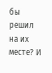бы решил на их месте? И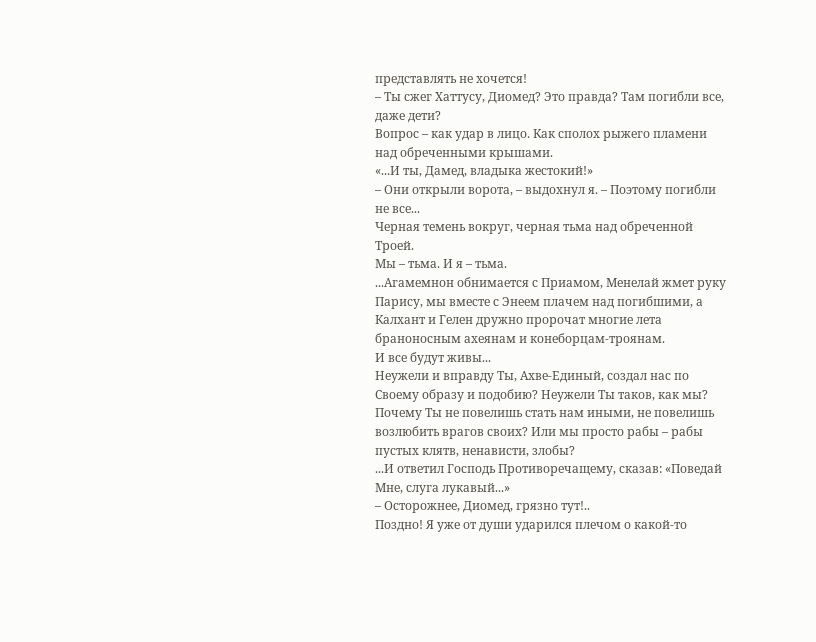представлять не хочется!
– Ты сжег Хаттусу, Диомед? Это правда? Там погибли все, даже дети?
Вопрос – как удар в лицо. Как сполох рыжего пламени над обреченными крышами.
«...И ты, Дамед, владыка жестокий!»
– Они открыли ворота, – выдохнул я. – Поэтому погибли не все...
Черная темень вокруг, черная тьма над обреченной
Троей.
Мы – тьма. И я – тьма.
...Агамемнон обнимается с Приамом, Менелай жмет руку Парису, мы вместе с Энеем плачем над погибшими, а Калхант и Гелен дружно пророчат многие лета браноносным ахеянам и конеборцам-троянам.
И все будут живы...
Неужели и вправду Ты, Ахве-Единый, создал нас по Своему образу и подобию? Неужели Ты таков, как мы? Почему Ты не повелишь стать нам иными, не повелишь возлюбить врагов своих? Или мы просто рабы – рабы пустых клятв, ненависти, злобы?
...И ответил Господь Противоречащему, сказав: «Поведай Мне, слуга лукавый...»
– Осторожнее, Диомед, грязно тут!..
Поздно! Я уже от души ударился плечом о какой-то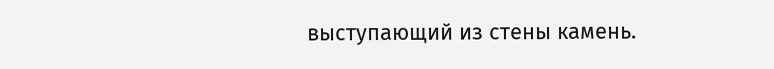выступающий из стены камень.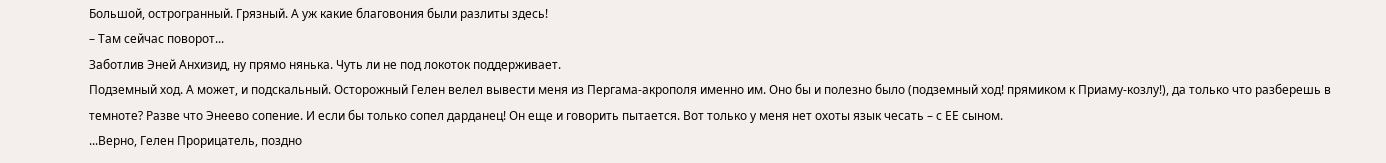Большой, острогранный. Грязный. А уж какие благовония были разлиты здесь!
– Там сейчас поворот...
Заботлив Эней Анхизид, ну прямо нянька. Чуть ли не под локоток поддерживает.
Подземный ход. А может, и подскальный. Осторожный Гелен велел вывести меня из Пергама-акрополя именно им. Оно бы и полезно было (подземный ход! прямиком к Приаму-козлу!), да только что разберешь в темноте? Разве что Энеево сопение. И если бы только сопел дарданец! Он еще и говорить пытается. Вот только у меня нет охоты язык чесать – с ЕЕ сыном.
...Верно, Гелен Прорицатель, поздно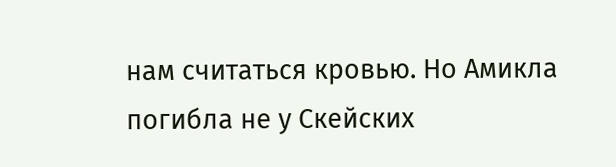нам считаться кровью. Но Амикла погибла не у Скейских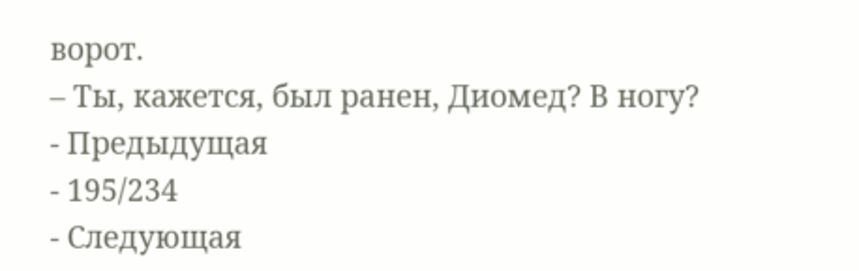ворот.
– Ты, кажется, был ранен, Диомед? В ногу?
- Предыдущая
- 195/234
- Следующая